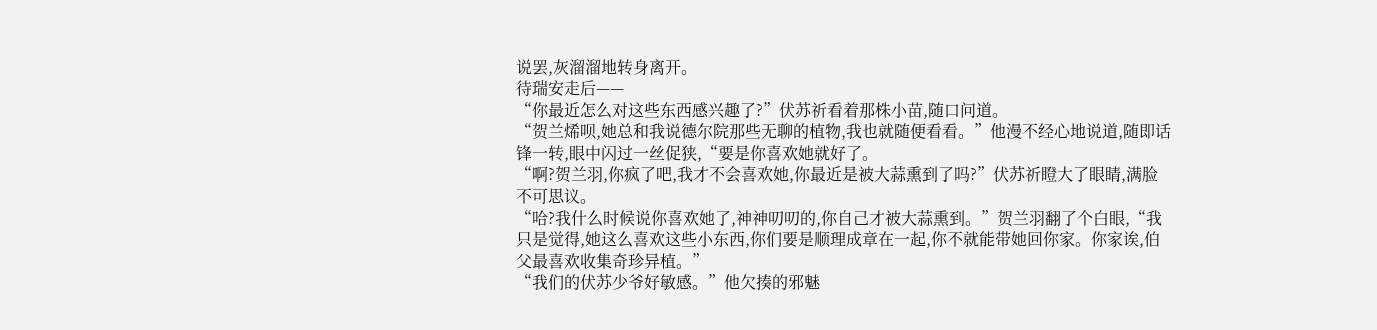说罢,灰溜溜地转身离开。
待瑞安走后——
“你最近怎么对这些东西感兴趣了?”伏苏祈看着那株小苗,随口问道。
“贺兰烯呗,她总和我说德尔院那些无聊的植物,我也就随便看看。”他漫不经心地说道,随即话锋一转,眼中闪过一丝促狭,“要是你喜欢她就好了。
“啊?贺兰羽,你疯了吧,我才不会喜欢她,你最近是被大蒜熏到了吗?”伏苏祈瞪大了眼睛,满脸不可思议。
“哈?我什么时候说你喜欢她了,神神叨叨的,你自己才被大蒜熏到。”贺兰羽翻了个白眼,“我只是觉得,她这么喜欢这些小东西,你们要是顺理成章在一起,你不就能带她回你家。你家诶,伯父最喜欢收集奇珍异植。”
“我们的伏苏少爷好敏感。”他欠揍的邪魅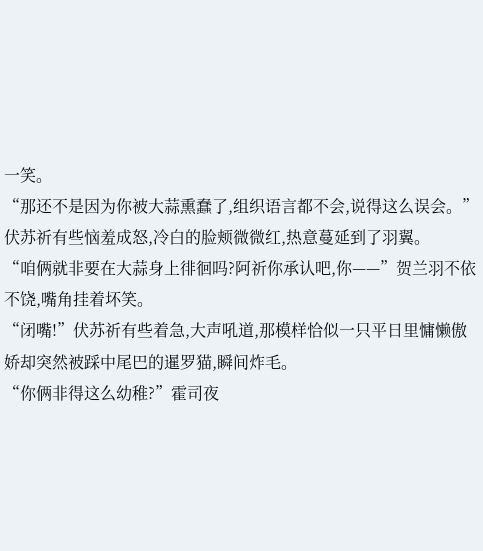一笑。
“那还不是因为你被大蒜熏蠢了,组织语言都不会,说得这么误会。”伏苏祈有些恼羞成怒,冷白的脸颊微微红,热意蔓延到了羽翼。
“咱俩就非要在大蒜身上徘徊吗?阿祈你承认吧,你——”贺兰羽不依不饶,嘴角挂着坏笑。
“闭嘴!”伏苏祈有些着急,大声吼道,那模样恰似一只平日里慵懒傲娇却突然被踩中尾巴的暹罗猫,瞬间炸毛。
“你俩非得这么幼稚?”霍司夜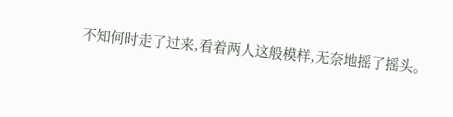不知何时走了过来,看着两人这般模样,无奈地摇了摇头。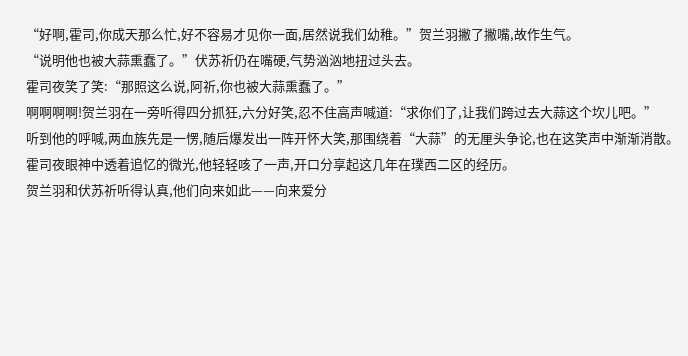“好啊,霍司,你成天那么忙,好不容易才见你一面,居然说我们幼稚。”贺兰羽撇了撇嘴,故作生气。
“说明他也被大蒜熏蠢了。”伏苏祈仍在嘴硬,气势汹汹地扭过头去。
霍司夜笑了笑:“那照这么说,阿祈,你也被大蒜熏蠢了。”
啊啊啊啊!贺兰羽在一旁听得四分抓狂,六分好笑,忍不住高声喊道:“求你们了,让我们跨过去大蒜这个坎儿吧。”
听到他的呼喊,两血族先是一愣,随后爆发出一阵开怀大笑,那围绕着“大蒜”的无厘头争论,也在这笑声中渐渐消散。
霍司夜眼神中透着追忆的微光,他轻轻咳了一声,开口分享起这几年在璞西二区的经历。
贺兰羽和伏苏祈听得认真,他们向来如此——向来爱分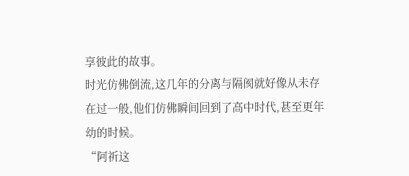享彼此的故事。
时光仿佛倒流,这几年的分离与隔阂就好像从未存在过一般,他们仿佛瞬间回到了高中时代,甚至更年幼的时候。
“阿祈这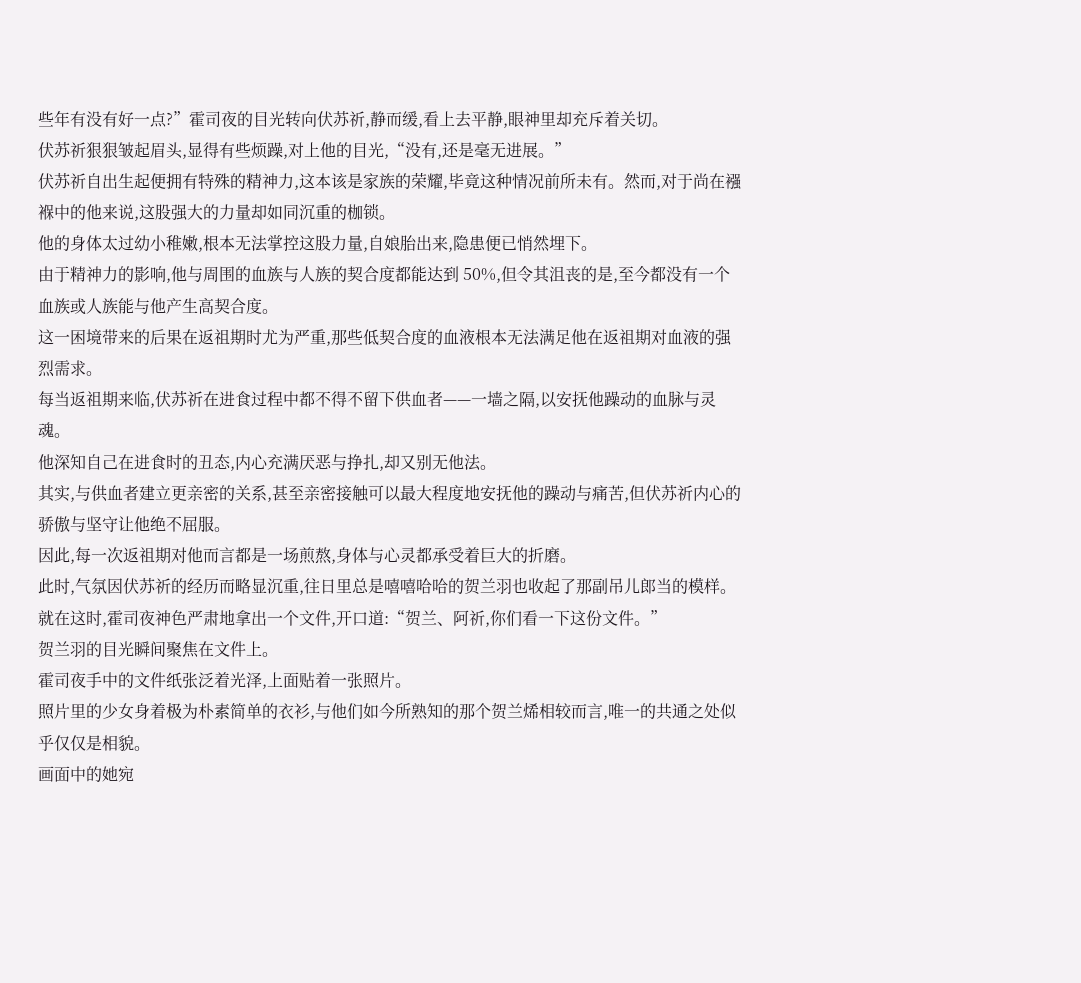些年有没有好一点?”霍司夜的目光转向伏苏祈,静而缓,看上去平静,眼神里却充斥着关切。
伏苏祈狠狠皱起眉头,显得有些烦躁,对上他的目光,“没有,还是毫无进展。”
伏苏祈自出生起便拥有特殊的精神力,这本该是家族的荣耀,毕竟这种情况前所未有。然而,对于尚在襁褓中的他来说,这股强大的力量却如同沉重的枷锁。
他的身体太过幼小稚嫩,根本无法掌控这股力量,自娘胎出来,隐患便已悄然埋下。
由于精神力的影响,他与周围的血族与人族的契合度都能达到 50%,但令其沮丧的是,至今都没有一个血族或人族能与他产生高契合度。
这一困境带来的后果在返祖期时尤为严重,那些低契合度的血液根本无法满足他在返祖期对血液的强烈需求。
每当返祖期来临,伏苏祈在进食过程中都不得不留下供血者——一墙之隔,以安抚他躁动的血脉与灵魂。
他深知自己在进食时的丑态,内心充满厌恶与挣扎,却又别无他法。
其实,与供血者建立更亲密的关系,甚至亲密接触可以最大程度地安抚他的躁动与痛苦,但伏苏祈内心的骄傲与坚守让他绝不屈服。
因此,每一次返祖期对他而言都是一场煎熬,身体与心灵都承受着巨大的折磨。
此时,气氛因伏苏祈的经历而略显沉重,往日里总是嘻嘻哈哈的贺兰羽也收起了那副吊儿郎当的模样。
就在这时,霍司夜神色严肃地拿出一个文件,开口道:“贺兰、阿祈,你们看一下这份文件。”
贺兰羽的目光瞬间聚焦在文件上。
霍司夜手中的文件纸张泛着光泽,上面贴着一张照片。
照片里的少女身着极为朴素简单的衣衫,与他们如今所熟知的那个贺兰烯相较而言,唯一的共通之处似乎仅仅是相貌。
画面中的她宛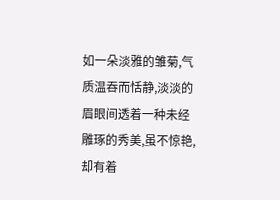如一朵淡雅的雏菊,气质温吞而恬静,淡淡的眉眼间透着一种未经雕琢的秀美,虽不惊艳,却有着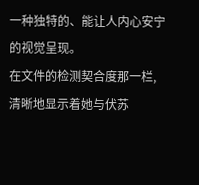一种独特的、能让人内心安宁的视觉呈现。
在文件的检测契合度那一栏,清晰地显示着她与伏苏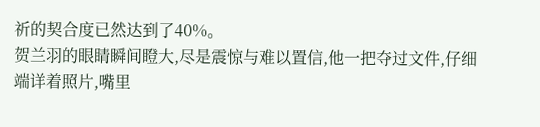祈的契合度已然达到了40%。
贺兰羽的眼睛瞬间瞪大,尽是震惊与难以置信,他一把夺过文件,仔细端详着照片,嘴里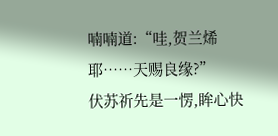喃喃道:“哇,贺兰烯耶……天赐良缘?”
伏苏祈先是一愣,眸心快